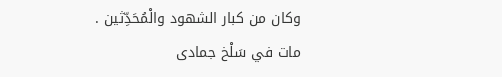وكان من كبار الشهود والْمُحَدِّثين .
مات في سَلْخ جمادى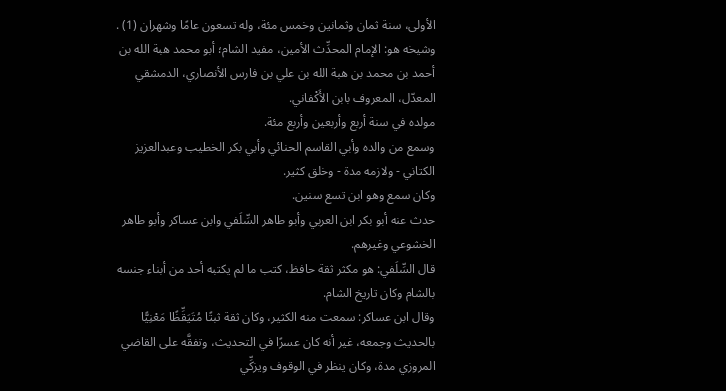الأولى، سنة ثمان وثمانين وخمس مئة، وله تسعون عامًا وشهران (1) .
وشيخه هو: الإمام المحدِّث الأمين، مفيد الشام؛ أبو محمد هبة الله بن أحمد بن محمد بن هبة الله بن علي بن فارس الأنصاري، الدمشقي المعدّل، المعروف بابن الأَكْفاني.
مولده في سنة أربع وأربعين وأربع مئة.
وسمع من والده وأبي القاسم الحنائي وأبي بكر الخطيب وعبدالعزيز الكتاني - ولازمه مدة - وخلق كثير.
وكان سمع وهو ابن تسع سنين.
حدث عنه أبو بكر ابن العربي وأبو طاهر السِّلَفي وابن عساكر وأبو طاهر الخشوعي وغيرهم.
قال السِّلَفي: هو مكثر ثقة حافظ، كتب ما لم يكتبه أحد من أبناء جنسه بالشام وكان تاريخ الشام.
وقال ابن عساكر: سمعت منه الكثير، وكان ثقة ثبتًا مُتَيَقِّظًا مَعْنِيًّا بالحديث وجمعه، غير أنه كان عسرًا في التحديث، وتفقَّه على القاضي المروزي مدة، وكان ينظر في الوقوف ويزكِّي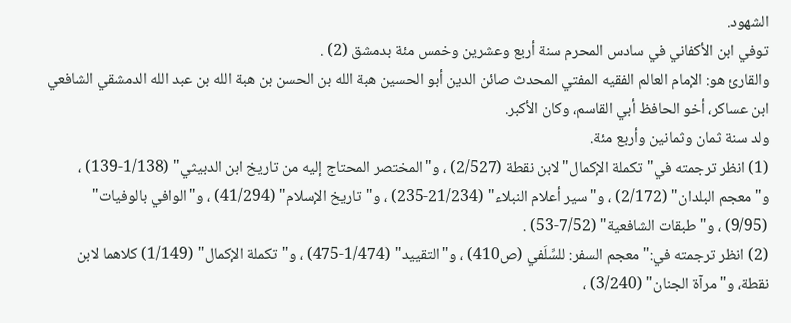الشهود.
توفي ابن الأكفاني في سادس المحرم سنة أربع وعشرين وخمس مئة بدمشق (2) .
والقارئ هو: الإمام العالم الفقيه المفتي المحدث صائن الدين أبو الحسين هبة الله بن الحسن بن هبة الله بن عبد الله الدمشقي الشافعي ابن عساكر، أخو الحافظ أبي القاسم، وكان الأكبر.
ولد سنة ثمان وثمانين وأربع مئة.
(1) انظر ترجمته في"تكملة الإكمال"لابن نقطة (2/527) ، و"المختصر المحتاج إليه من تاريخ ابن الدبيثي" (1/138-139) ، و"معجم البلدان" (2/172) ، و"سير أعلام النبلاء" (21/234-235) ، و"تاريخ الإسلام" (41/294) ، و"الوافي بالوفيات" (9/95) ، و"طبقات الشافعية" (7/52-53) .
(2) انظر ترجمته في:"معجم السفر: للسِّلَفي (ص410) ، و"التقييد" (1/474-475) ، و"تكملة الإكمال" (1/149) كلاهما لابن نقطة، و"مرآة الجنان" (3/240) ،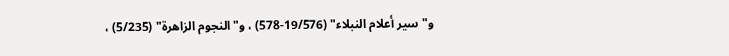و"سير أعلام النبلاء" (19/576-578) ، و"النجوم الزاهرة" (5/235) ،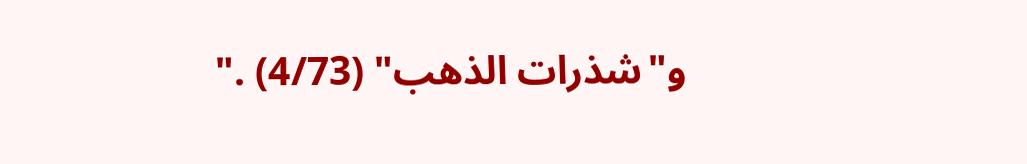و"شذرات الذهب" (4/73) ."